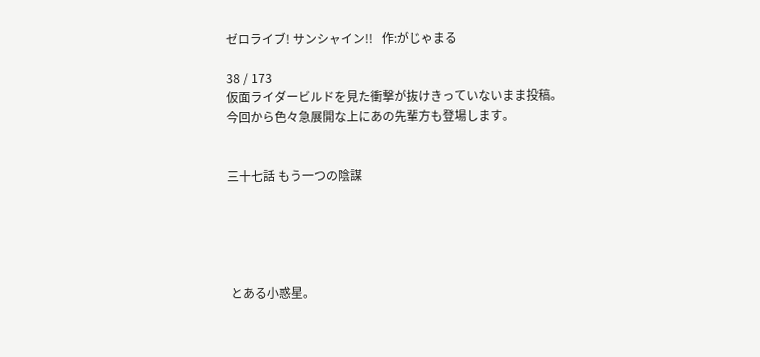ゼロライブ! サンシャイン!!   作:がじゃまる

38 / 173
仮面ライダービルドを見た衝撃が抜けきっていないまま投稿。
今回から色々急展開な上にあの先輩方も登場します。


三十七話 もう一つの陰謀





 とある小惑星。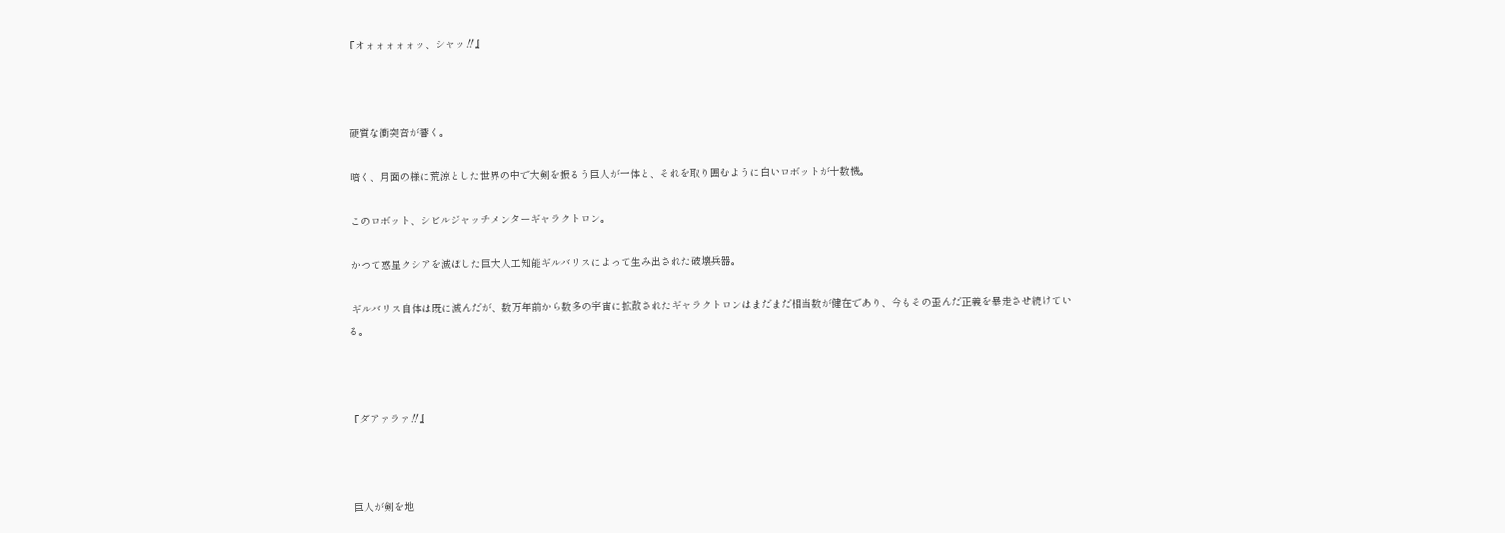『オォォォォォッ、シャッ‼』



 硬質な衝突音が響く。

 暗く、月面の様に荒涼とした世界の中で大剣を振るう巨人が一体と、それを取り囲むように白いロボットが十数機。

 このロボット、シビルジャッチメンターギャラクトロン。

 かつて惑星クシアを滅ぼした巨大人工知能ギルバリスによって生み出された破壊兵器。

 ギルバリス自体は既に滅んだが、数万年前から数多の宇宙に拡散されたギャラクトロンはまだまだ相当数が健在であり、今もその歪んだ正義を暴走させ続けている。



『ダアァラァ‼』



 巨人が剣を地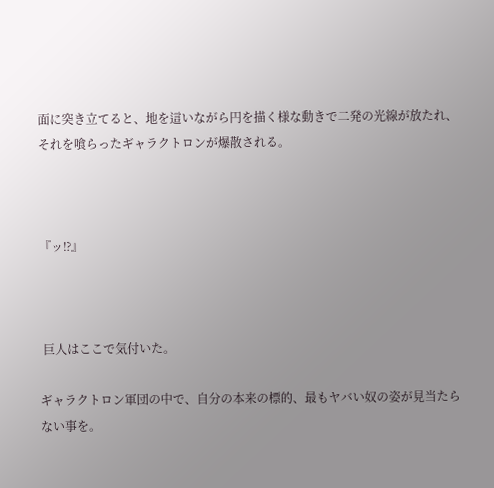面に突き立てると、地を這いながら円を描く様な動きで二発の光線が放たれ、それを喰らったギャラクトロンが爆散される。



『ッ⁉』



 巨人はここで気付いた。

ギャラクトロン軍団の中で、自分の本来の標的、最もヤバい奴の姿が見当たらない事を。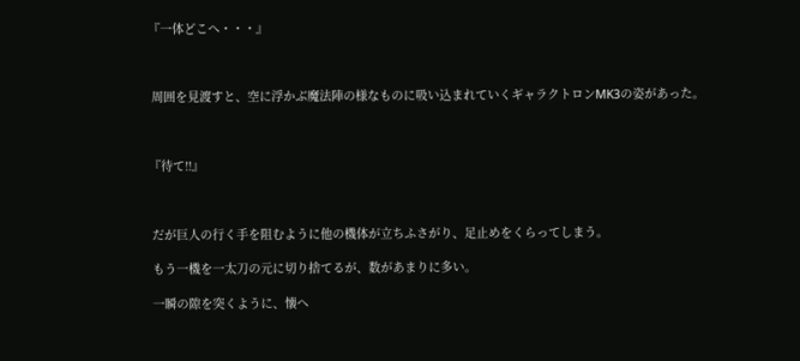『一体どこへ・・・』



 周囲を見渡すと、空に浮かぶ魔法陣の様なものに吸い込まれていくギャラクトロンMK3の姿があった。



『待て‼』



 だが巨人の行く手を阻むように他の機体が立ちふさがり、足止めをくらってしまう。

 もう一機を一太刀の元に切り捨てるが、数があまりに多い。

 一瞬の隙を突くように、懐へ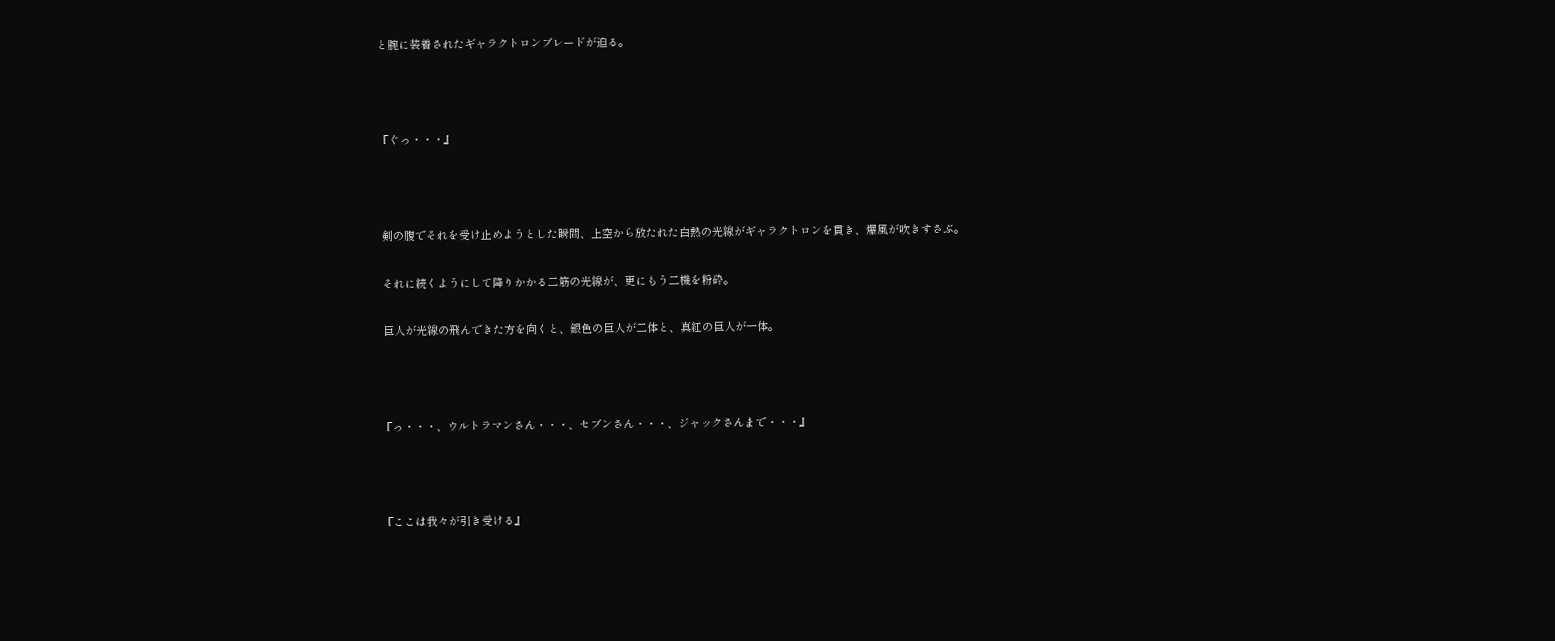と腕に装着されたギャラクトロンブレードが迫る。



『ぐっ・・・』



 剣の腹でそれを受け止めようとした瞬間、上空から放たれた白熱の光線がギャラクトロンを貫き、爆風が吹きすさぶ。

 それに続くようにして降りかかる二筋の光線が、更にもう二機を粉砕。

 巨人が光線の飛んできた方を向くと、銀色の巨人が二体と、真紅の巨人が一体。



『っ・・・、ウルトラマンさん・・・、セブンさん・・・、ジャックさんまで・・・』



『ここは我々が引き受ける』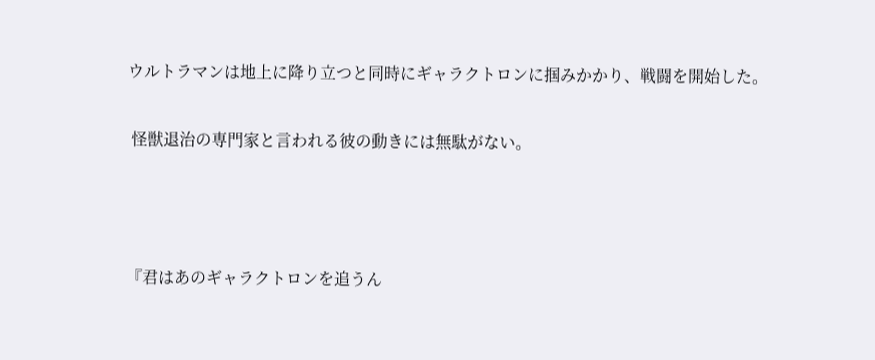ウルトラマンは地上に降り立つと同時にギャラクトロンに掴みかかり、戦闘を開始した。

 怪獣退治の専門家と言われる彼の動きには無駄がない。



『君はあのギャラクトロンを追うん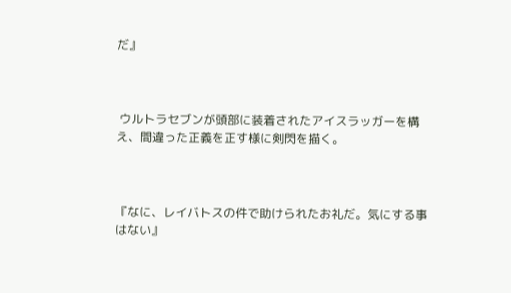だ』



 ウルトラセブンが頭部に装着されたアイスラッガーを構え、間違った正義を正す様に剣閃を描く。



『なに、レイバトスの件で助けられたお礼だ。気にする事はない』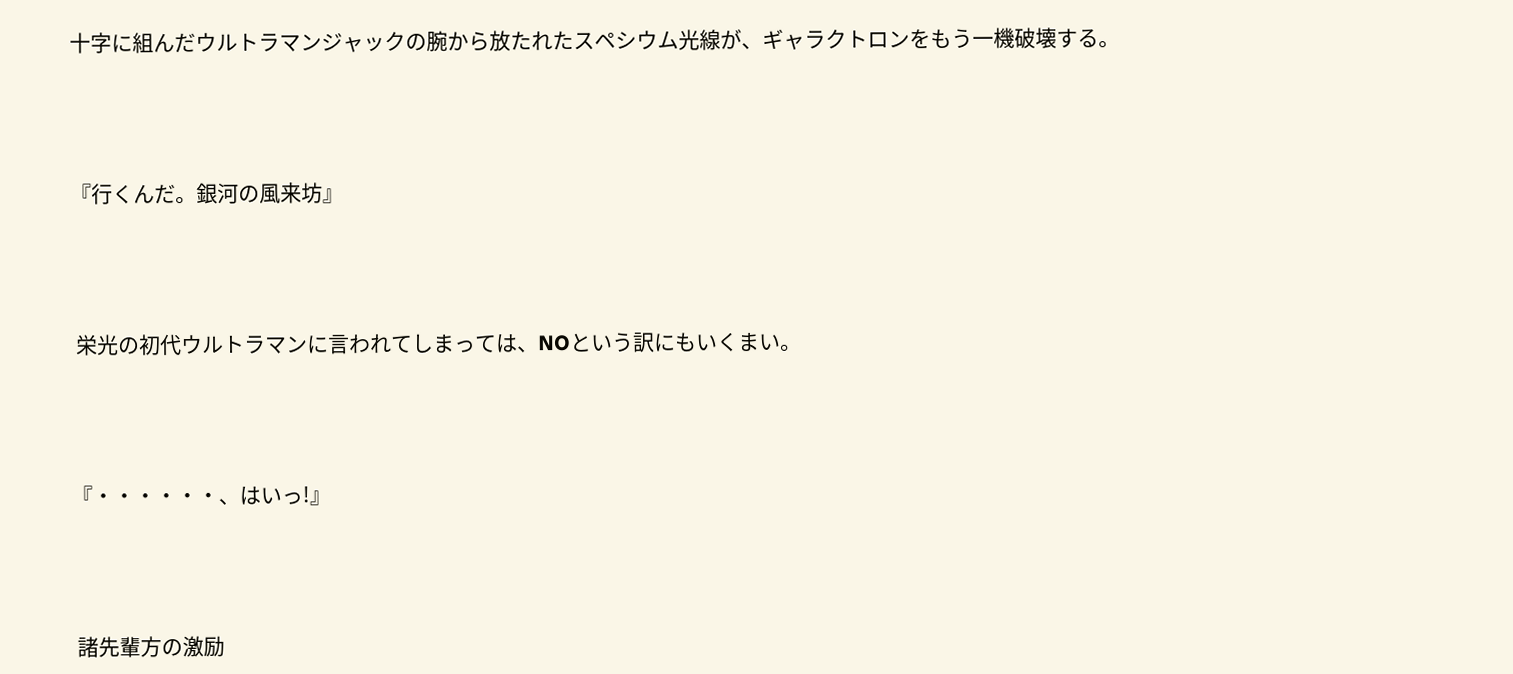十字に組んだウルトラマンジャックの腕から放たれたスペシウム光線が、ギャラクトロンをもう一機破壊する。



『行くんだ。銀河の風来坊』



 栄光の初代ウルトラマンに言われてしまっては、NOという訳にもいくまい。



『・・・・・・、はいっ!』



 諸先輩方の激励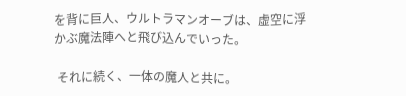を背に巨人、ウルトラマンオーブは、虚空に浮かぶ魔法陣へと飛び込んでいった。

 それに続く、一体の魔人と共に。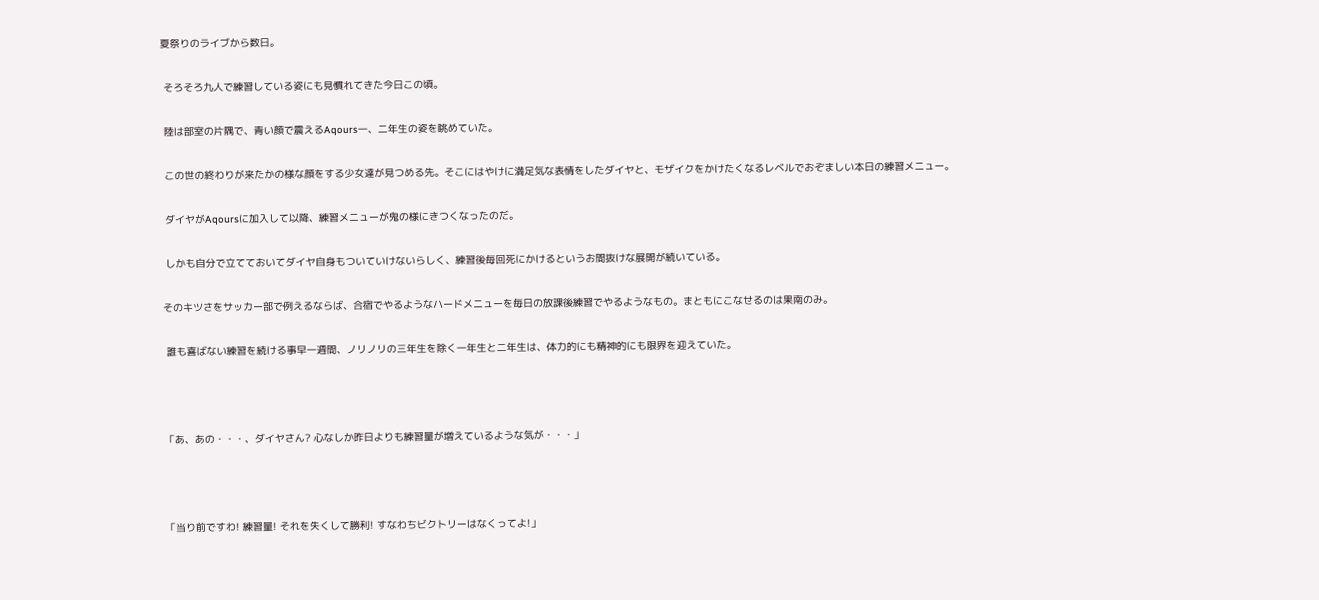夏祭りのライブから数日。

 そろそろ九人で練習している姿にも見慣れてきた今日この頃。

 陸は部室の片隅で、青い顔で震えるAqours一、二年生の姿を眺めていた。

 この世の終わりが来たかの様な顔をする少女達が見つめる先。そこにはやけに満足気な表情をしたダイヤと、モザイクをかけたくなるレベルでおぞましい本日の練習メニュー。

 ダイヤがAqoursに加入して以降、練習メニューが鬼の様にきつくなったのだ。

 しかも自分で立てておいてダイヤ自身もついていけないらしく、練習後毎回死にかけるというお間抜けな展開が続いている。

そのキツさをサッカー部で例えるならば、合宿でやるようなハードメニューを毎日の放課後練習でやるようなもの。まともにこなせるのは果南のみ。

 誰も喜ばない練習を続ける事早一週間、ノリノリの三年生を除く一年生と二年生は、体力的にも精神的にも限界を迎えていた。



「あ、あの・・・、ダイヤさん? 心なしか昨日よりも練習量が増えているような気が・・・」



「当り前ですわ! 練習量! それを失くして勝利! すなわちビクトリーはなくってよ!」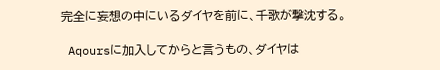完全に妄想の中にいるダイヤを前に、千歌が撃沈する。

 Aqoursに加入してからと言うもの、ダイヤは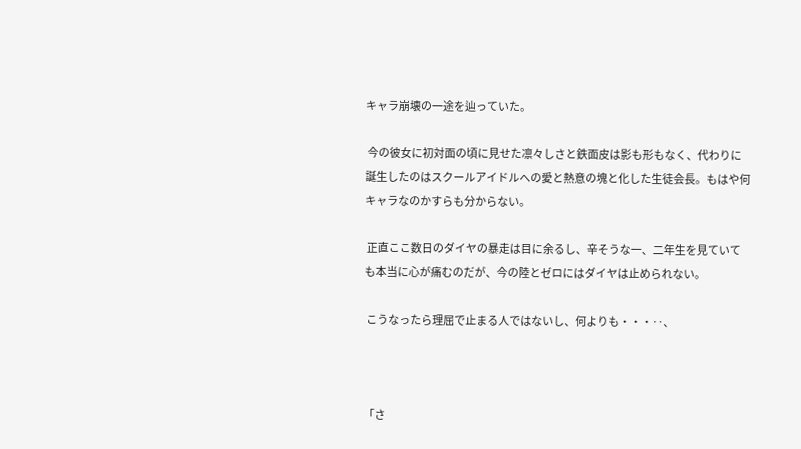キャラ崩壊の一途を辿っていた。

 今の彼女に初対面の頃に見せた凛々しさと鉄面皮は影も形もなく、代わりに誕生したのはスクールアイドルへの愛と熱意の塊と化した生徒会長。もはや何キャラなのかすらも分からない。

 正直ここ数日のダイヤの暴走は目に余るし、辛そうな一、二年生を見ていても本当に心が痛むのだが、今の陸とゼロにはダイヤは止められない。

 こうなったら理屈で止まる人ではないし、何よりも・・・‥、



「さ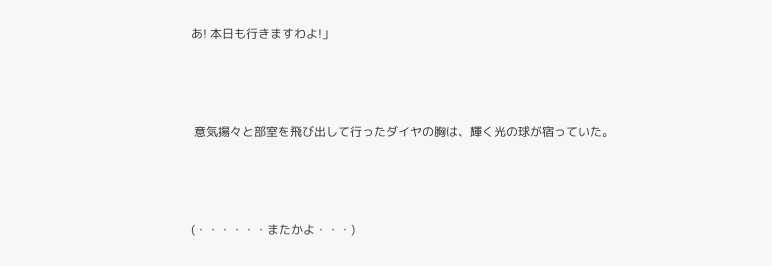あ! 本日も行きますわよ!」



 意気揚々と部室を飛び出して行ったダイヤの胸は、輝く光の球が宿っていた。



(・・・・・・またかよ・・・)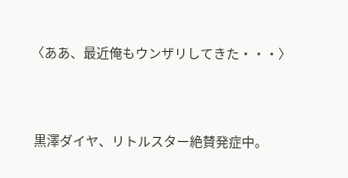〈ああ、最近俺もウンザリしてきた・・・〉



 黒澤ダイヤ、リトルスター絶賛発症中。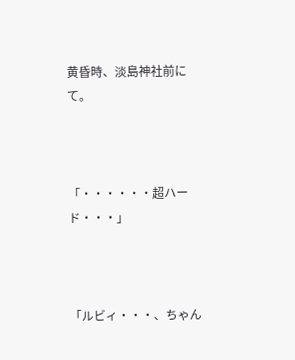黄昏時、淡島神社前にて。



「・・・・・・超ハード・・・」



「ルビィ・・・、ちゃん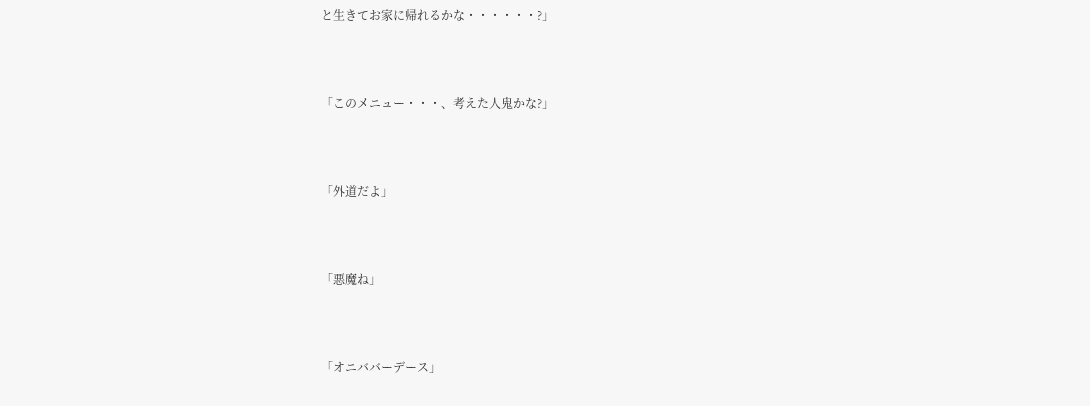と生きてお家に帰れるかな・・・・・・?」



「このメニュー・・・、考えた人鬼かな?」



「外道だよ」



「悪魔ね」



「オニババーデース」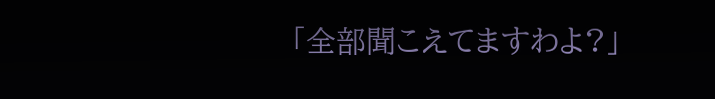「全部聞こえてますわよ?」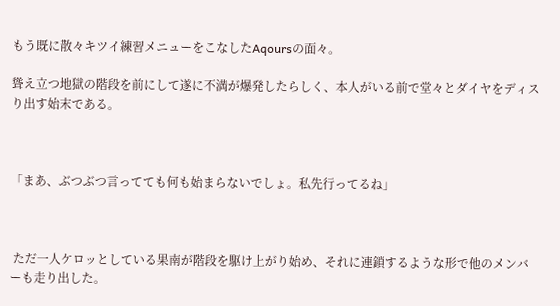もう既に散々キツイ練習メニューをこなしたAqoursの面々。

聳え立つ地獄の階段を前にして遂に不満が爆発したらしく、本人がいる前で堂々とダイヤをディスり出す始末である。



「まあ、ぶつぶつ言ってても何も始まらないでしょ。私先行ってるね」



 ただ一人ケロッとしている果南が階段を駆け上がり始め、それに連鎖するような形で他のメンバーも走り出した。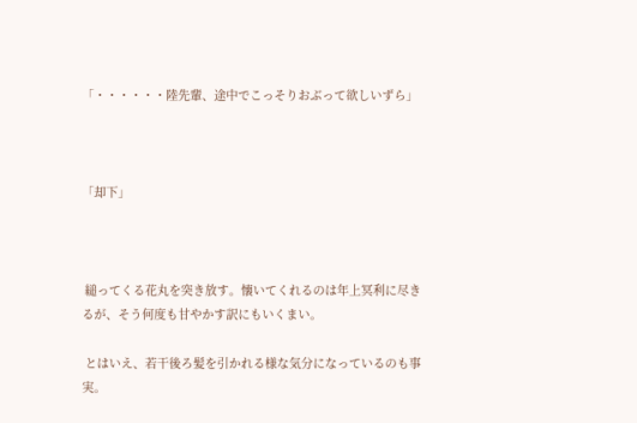「・・・・・・陸先輩、途中でこっそりおぶって欲しいずら」



「却下」



 縋ってくる花丸を突き放す。懐いてくれるのは年上冥利に尽きるが、そう何度も甘やかす訳にもいくまい。

 とはいえ、若干後ろ髪を引かれる様な気分になっているのも事実。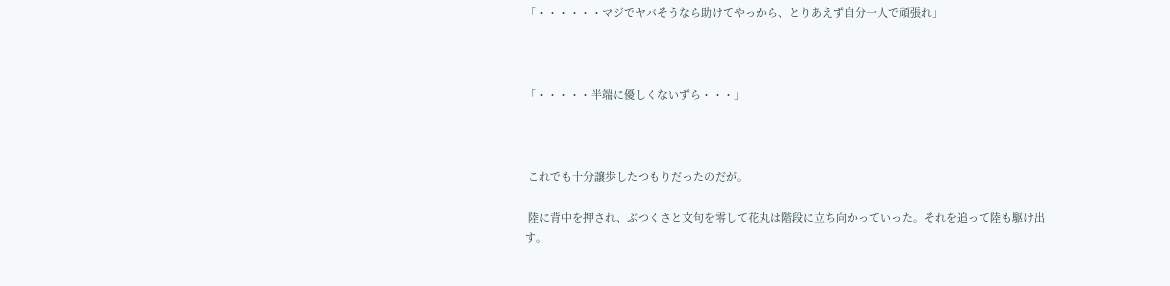「・・・・・・マジでヤバそうなら助けてやっから、とりあえず自分一人で頑張れ」



「・・・・・半端に優しくないずら・・・」



 これでも十分譲歩したつもりだったのだが。

 陸に背中を押され、ぶつくさと文句を零して花丸は階段に立ち向かっていった。それを追って陸も駆け出す。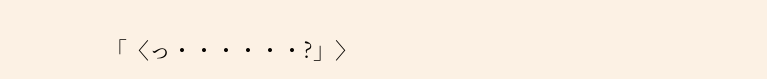「〈っ・・・・・・?」〉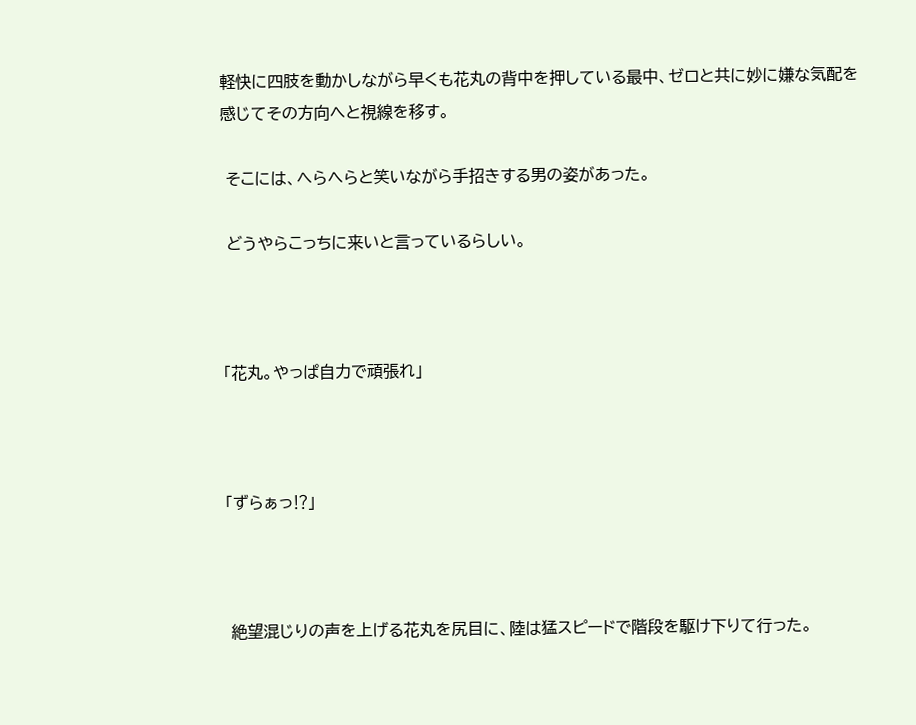軽快に四肢を動かしながら早くも花丸の背中を押している最中、ゼロと共に妙に嫌な気配を感じてその方向へと視線を移す。

 そこには、へらへらと笑いながら手招きする男の姿があった。

 どうやらこっちに来いと言っているらしい。



「花丸。やっぱ自力で頑張れ」



「ずらぁっ⁉」



 絶望混じりの声を上げる花丸を尻目に、陸は猛スピードで階段を駆け下りて行った。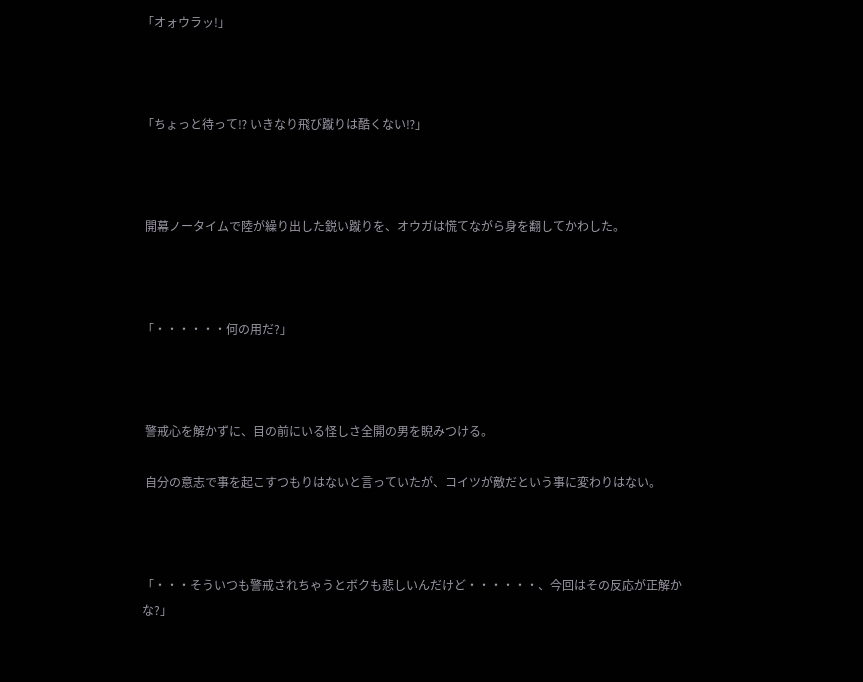「オォウラッ!」



「ちょっと待って⁉ いきなり飛び蹴りは酷くない⁉」



 開幕ノータイムで陸が繰り出した鋭い蹴りを、オウガは慌てながら身を翻してかわした。



「・・・・・・何の用だ?」



 警戒心を解かずに、目の前にいる怪しさ全開の男を睨みつける。

 自分の意志で事を起こすつもりはないと言っていたが、コイツが敵だという事に変わりはない。



「・・・そういつも警戒されちゃうとボクも悲しいんだけど・・・・・・、今回はその反応が正解かな?」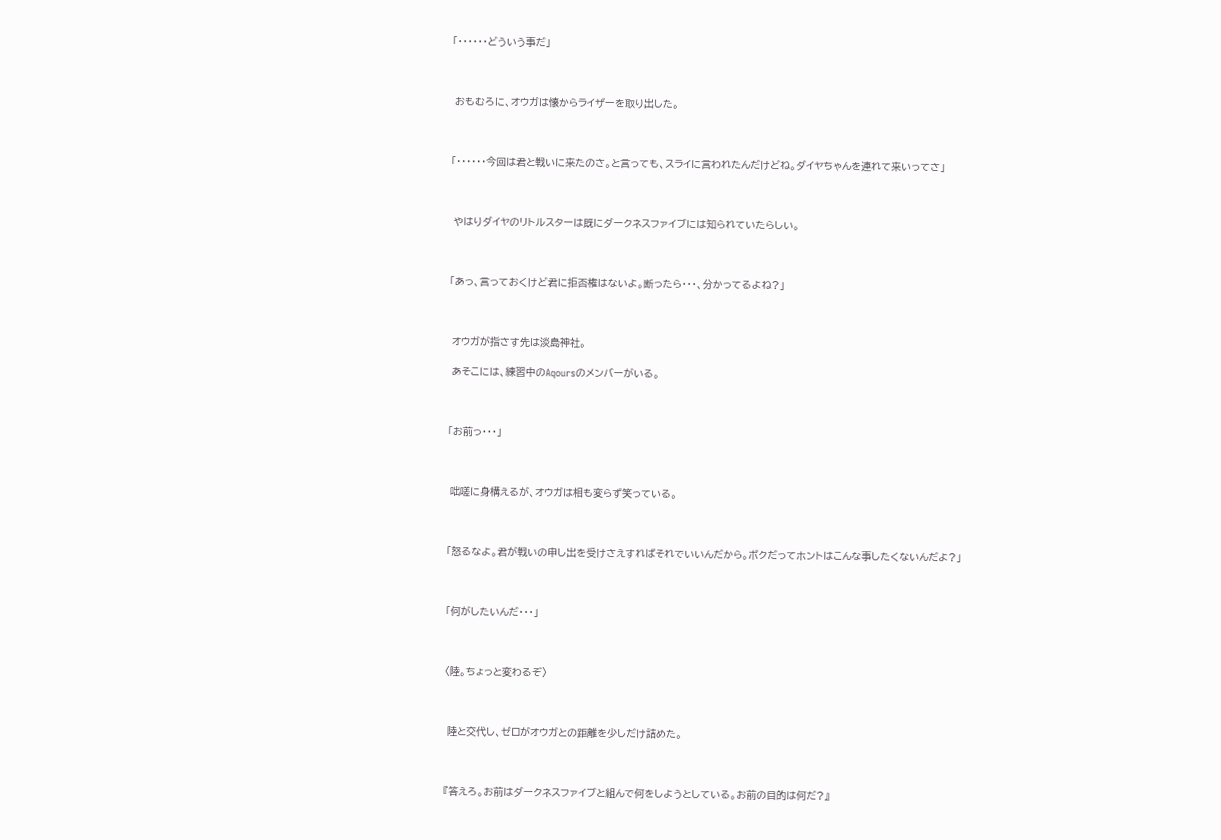「・・・・・・どういう事だ」



 おもむろに、オウガは懐からライザーを取り出した。



「・・・・・・今回は君と戦いに来たのさ。と言っても、スライに言われたんだけどね。ダイヤちゃんを連れて来いってさ」



 やはりダイヤのリトルスターは既にダークネスファイブには知られていたらしい。



「あっ、言っておくけど君に拒否権はないよ。断ったら・・・、分かってるよね?」



 オウガが指さす先は淡島神社。

 あそこには、練習中のAqoursのメンバーがいる。



「お前っ・・・」



 咄嗟に身構えるが、オウガは相も変らず笑っている。



「怒るなよ。君が戦いの申し出を受けさえすればそれでいいんだから。ボクだってホントはこんな事したくないんだよ?」



「何がしたいんだ・・・」



〈陸。ちょっと変わるぞ〉



 陸と交代し、ゼロがオウガとの距離を少しだけ詰めた。



『答えろ。お前はダークネスファイブと組んで何をしようとしている。お前の目的は何だ?』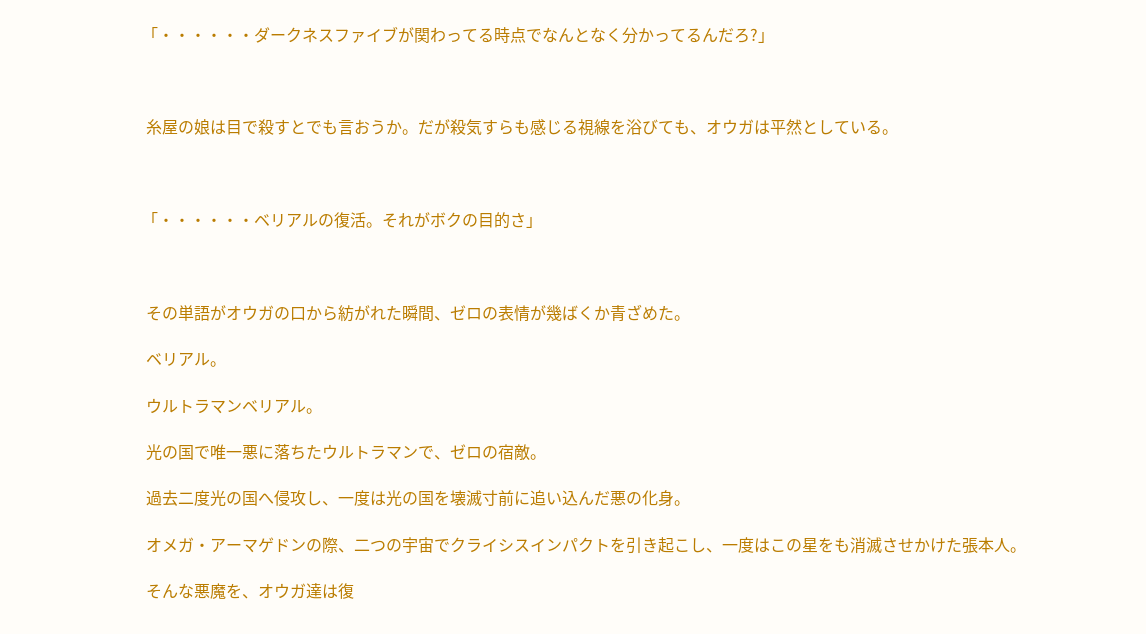「・・・・・・ダークネスファイブが関わってる時点でなんとなく分かってるんだろ?」



 糸屋の娘は目で殺すとでも言おうか。だが殺気すらも感じる視線を浴びても、オウガは平然としている。



「・・・・・・ベリアルの復活。それがボクの目的さ」



 その単語がオウガの口から紡がれた瞬間、ゼロの表情が幾ばくか青ざめた。

 ベリアル。

 ウルトラマンベリアル。

 光の国で唯一悪に落ちたウルトラマンで、ゼロの宿敵。

 過去二度光の国へ侵攻し、一度は光の国を壊滅寸前に追い込んだ悪の化身。

 オメガ・アーマゲドンの際、二つの宇宙でクライシスインパクトを引き起こし、一度はこの星をも消滅させかけた張本人。

 そんな悪魔を、オウガ達は復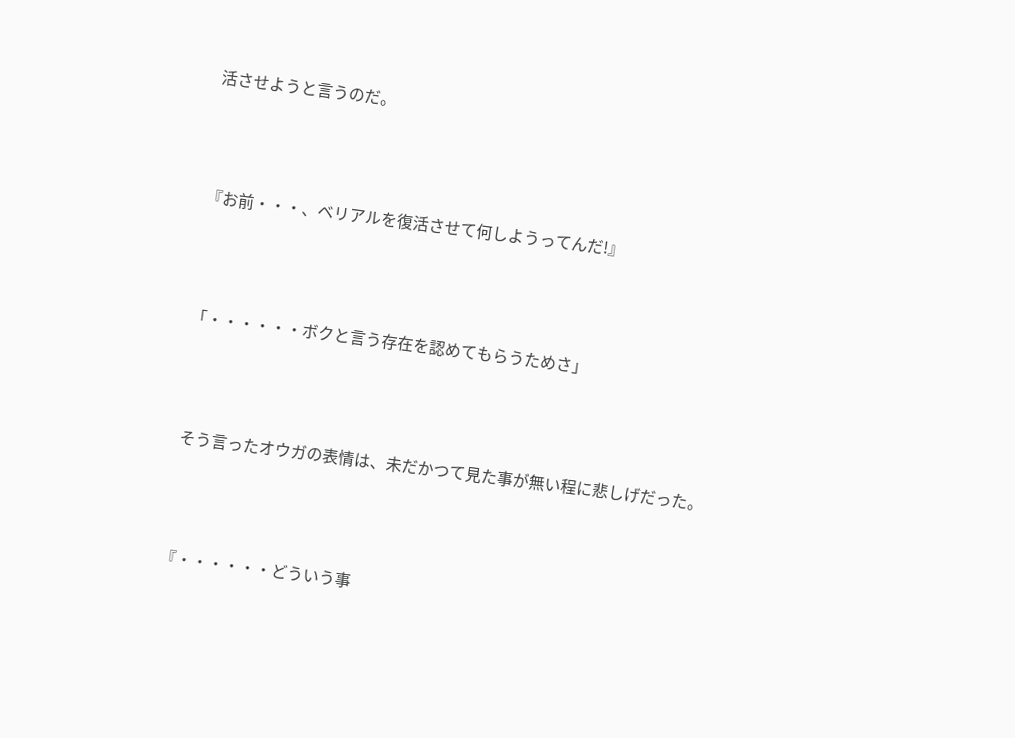活させようと言うのだ。



『お前・・・、ベリアルを復活させて何しようってんだ!』



「・・・・・・ボクと言う存在を認めてもらうためさ」



 そう言ったオウガの表情は、未だかつて見た事が無い程に悲しげだった。



『・・・・・・どういう事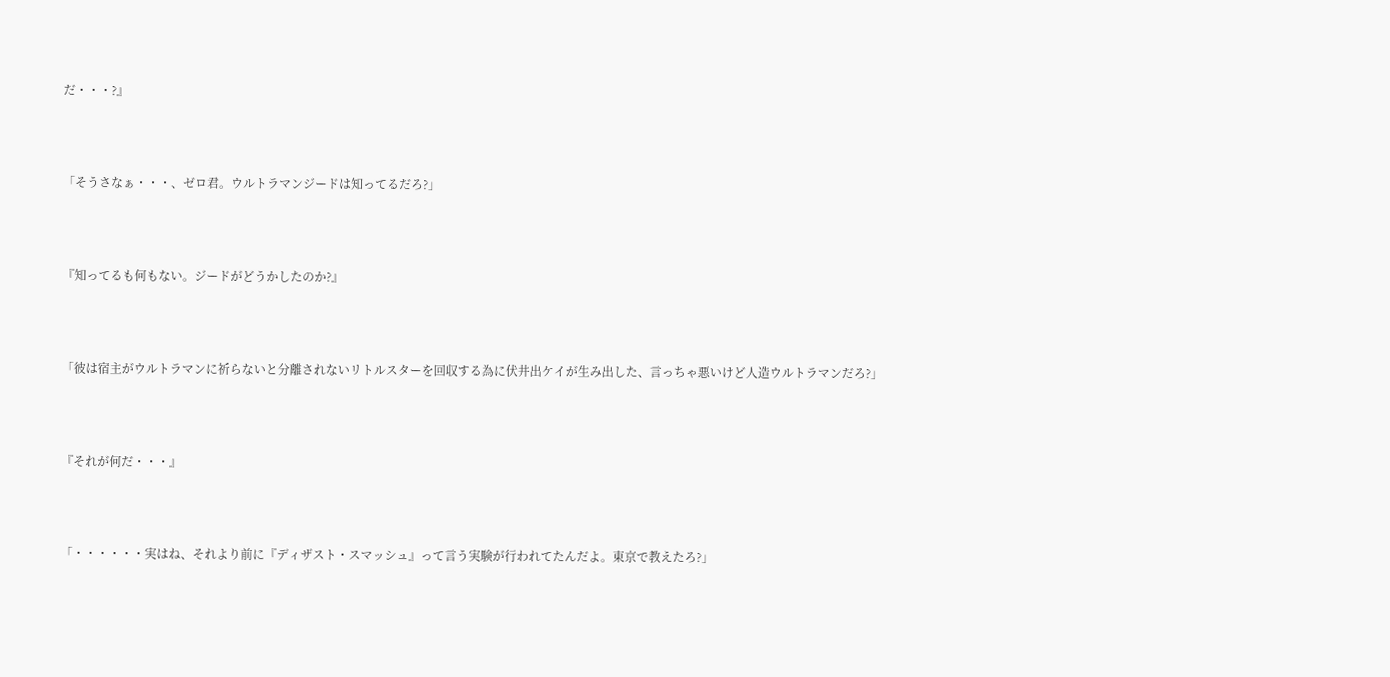だ・・・?』



「そうさなぁ・・・、ゼロ君。ウルトラマンジードは知ってるだろ?」



『知ってるも何もない。ジードがどうかしたのか?』



「彼は宿主がウルトラマンに祈らないと分離されないリトルスターを回収する為に伏井出ケイが生み出した、言っちゃ悪いけど人造ウルトラマンだろ?」



『それが何だ・・・』



「・・・・・・実はね、それより前に『ディザスト・スマッシュ』って言う実験が行われてたんだよ。東京で教えたろ?」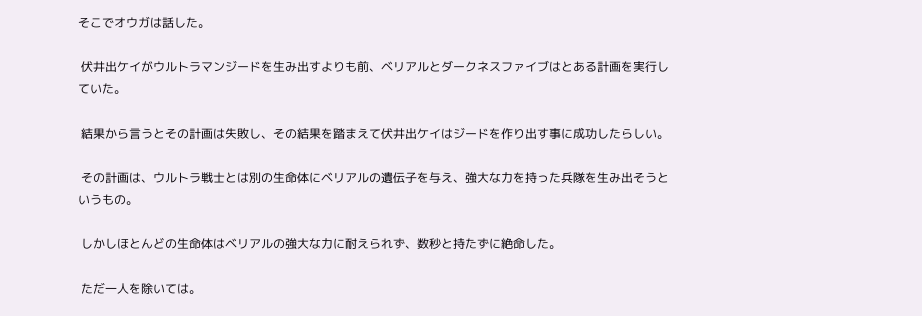そこでオウガは話した。

 伏井出ケイがウルトラマンジードを生み出すよりも前、ベリアルとダークネスファイブはとある計画を実行していた。

 結果から言うとその計画は失敗し、その結果を踏まえて伏井出ケイはジードを作り出す事に成功したらしい。

 その計画は、ウルトラ戦士とは別の生命体にベリアルの遺伝子を与え、強大な力を持った兵隊を生み出そうというもの。

 しかしほとんどの生命体はベリアルの強大な力に耐えられず、数秒と持たずに絶命した。

 ただ一人を除いては。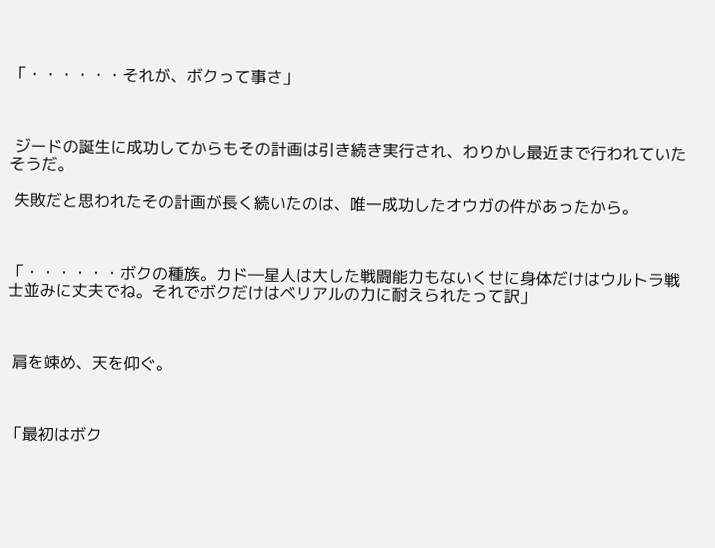「・・・・・・それが、ボクって事さ」



 ジードの誕生に成功してからもその計画は引き続き実行され、わりかし最近まで行われていたそうだ。

 失敗だと思われたその計画が長く続いたのは、唯一成功したオウガの件があったから。



「・・・・・・ボクの種族。カド―星人は大した戦闘能力もないくせに身体だけはウルトラ戦士並みに丈夫でね。それでボクだけはベリアルの力に耐えられたって訳」



 肩を竦め、天を仰ぐ。



「最初はボク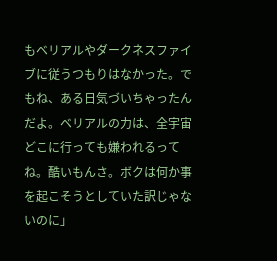もベリアルやダークネスファイブに従うつもりはなかった。でもね、ある日気づいちゃったんだよ。ベリアルの力は、全宇宙どこに行っても嫌われるってね。酷いもんさ。ボクは何か事を起こそうとしていた訳じゃないのに」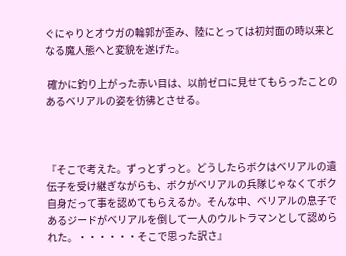ぐにゃりとオウガの輪郭が歪み、陸にとっては初対面の時以来となる魔人態へと変貌を遂げた。

 確かに釣り上がった赤い目は、以前ゼロに見せてもらったことのあるベリアルの姿を彷彿とさせる。



『そこで考えた。ずっとずっと。どうしたらボクはベリアルの遺伝子を受け継ぎながらも、ボクがベリアルの兵隊じゃなくてボク自身だって事を認めてもらえるか。そんな中、ベリアルの息子であるジードがベリアルを倒して一人のウルトラマンとして認められた。・・・・・・そこで思った訳さ』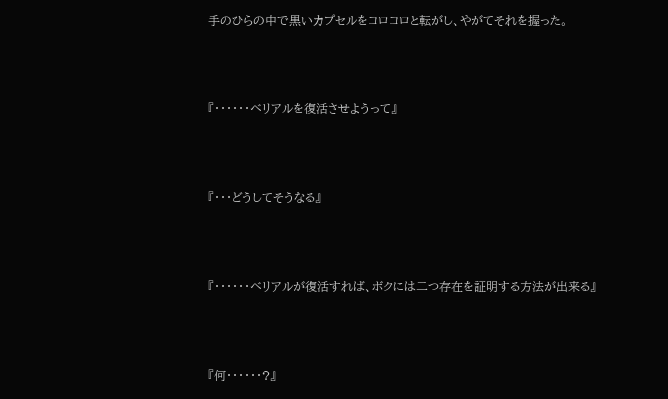手のひらの中で黒いカプセルをコロコロと転がし、やがてそれを握った。



『・・・・・・ベリアルを復活させようって』



『・・・どうしてそうなる』



『・・・・・・ベリアルが復活すれば、ボクには二つ存在を証明する方法が出来る』



『何・・・・・・?』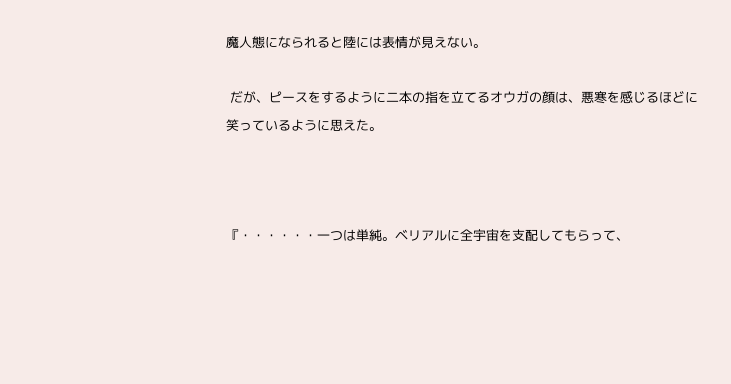魔人態になられると陸には表情が見えない。

 だが、ピースをするように二本の指を立てるオウガの顔は、悪寒を感じるほどに笑っているように思えた。



『・・・・・・一つは単純。ベリアルに全宇宙を支配してもらって、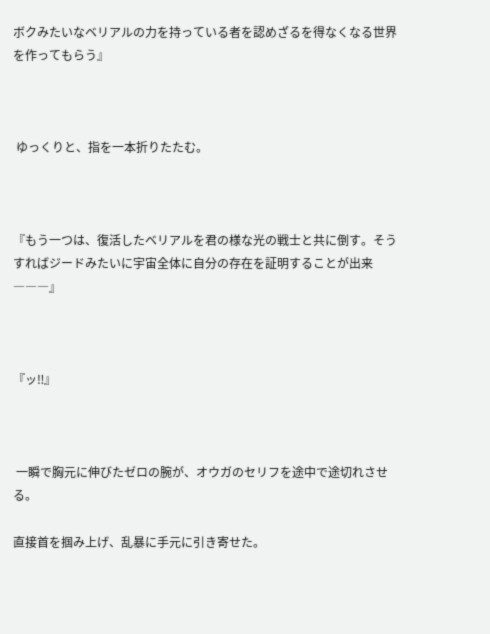ボクみたいなベリアルの力を持っている者を認めざるを得なくなる世界を作ってもらう』



 ゆっくりと、指を一本折りたたむ。



『もう一つは、復活したベリアルを君の様な光の戦士と共に倒す。そうすればジードみたいに宇宙全体に自分の存在を証明することが出来―――』



『ッ‼』



 一瞬で胸元に伸びたゼロの腕が、オウガのセリフを途中で途切れさせる。

直接首を掴み上げ、乱暴に手元に引き寄せた。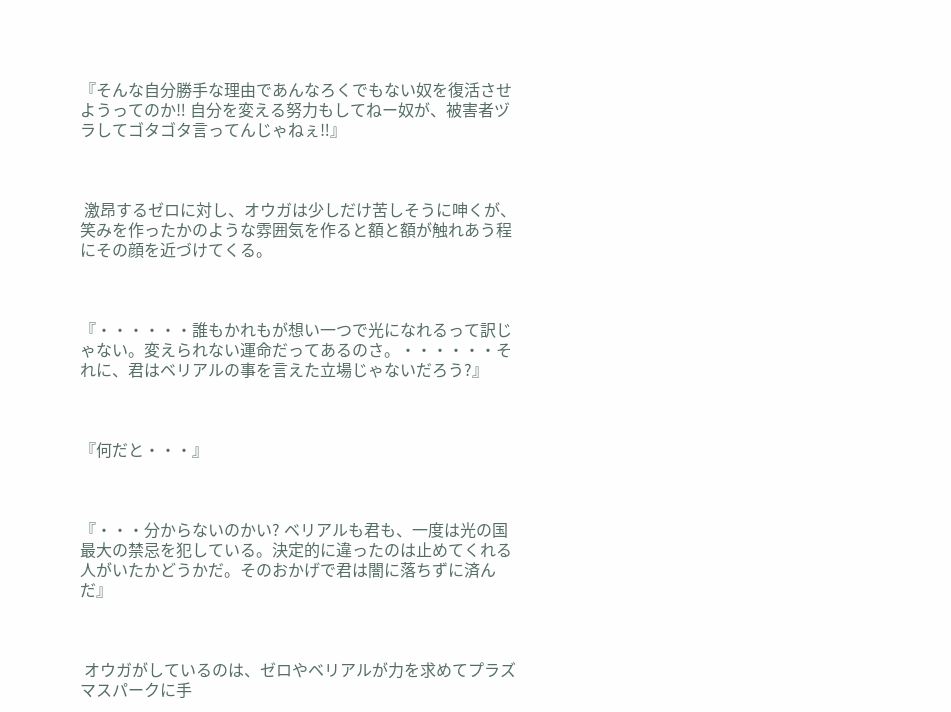『そんな自分勝手な理由であんなろくでもない奴を復活させようってのか‼ 自分を変える努力もしてねー奴が、被害者ヅラしてゴタゴタ言ってんじゃねぇ‼』



 激昂するゼロに対し、オウガは少しだけ苦しそうに呻くが、笑みを作ったかのような雰囲気を作ると額と額が触れあう程にその顔を近づけてくる。



『・・・・・・誰もかれもが想い一つで光になれるって訳じゃない。変えられない運命だってあるのさ。・・・・・・それに、君はベリアルの事を言えた立場じゃないだろう?』



『何だと・・・』



『・・・分からないのかい? ベリアルも君も、一度は光の国最大の禁忌を犯している。決定的に違ったのは止めてくれる人がいたかどうかだ。そのおかげで君は闇に落ちずに済んだ』



 オウガがしているのは、ゼロやベリアルが力を求めてプラズマスパークに手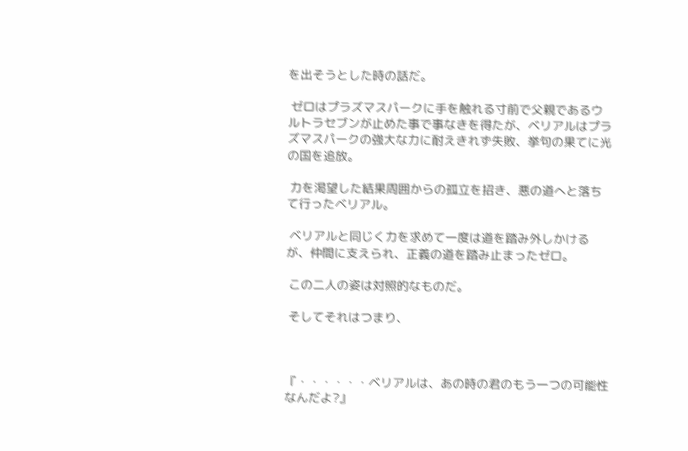を出そうとした時の話だ。

 ゼロはプラズマスパークに手を触れる寸前で父親であるウルトラセブンが止めた事で事なきを得たが、ベリアルはプラズマスパークの強大な力に耐えきれず失敗、挙句の果てに光の国を追放。

 力を渇望した結果周囲からの孤立を招き、悪の道へと落ちて行ったベリアル。

 ベリアルと同じく力を求めて一度は道を踏み外しかけるが、仲間に支えられ、正義の道を踏み止まったゼロ。

 この二人の姿は対照的なものだ。

 そしてそれはつまり、



『・・・・・・ベリアルは、あの時の君のもう一つの可能性なんだよ?』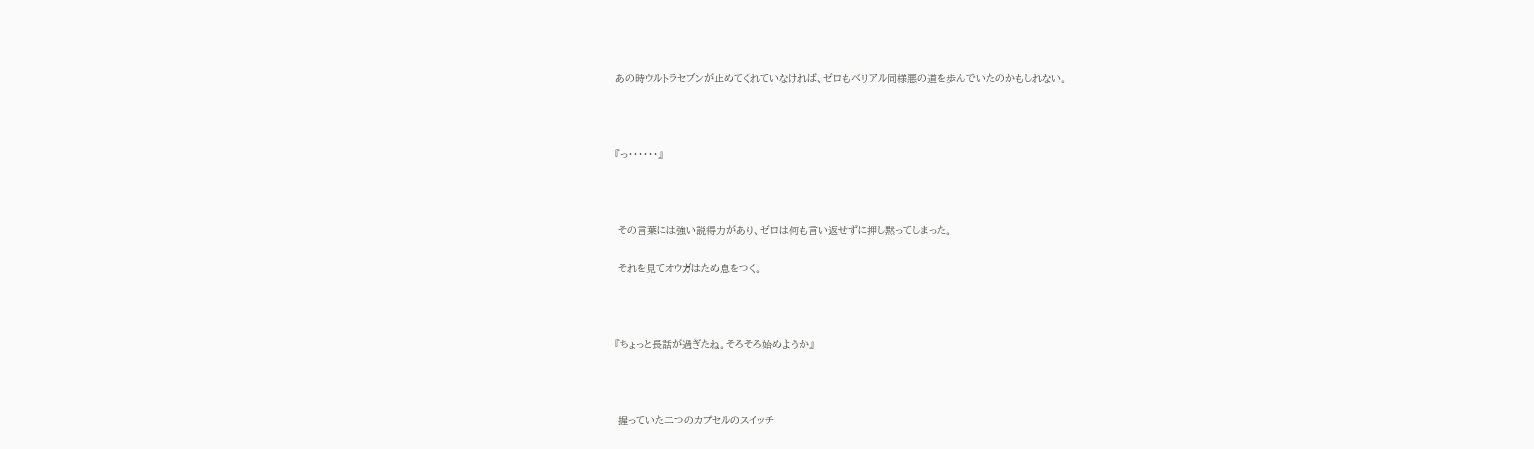あの時ウルトラセブンが止めてくれていなければ、ゼロもベリアル同様悪の道を歩んでいたのかもしれない。



『っ・・・・・・』



 その言葉には強い説得力があり、ゼロは何も言い返せずに押し黙ってしまった。

 それを見てオウガはため息をつく。



『ちょっと長話が過ぎたね。そろそろ始めようか』



 握っていた二つのカプセルのスイッチ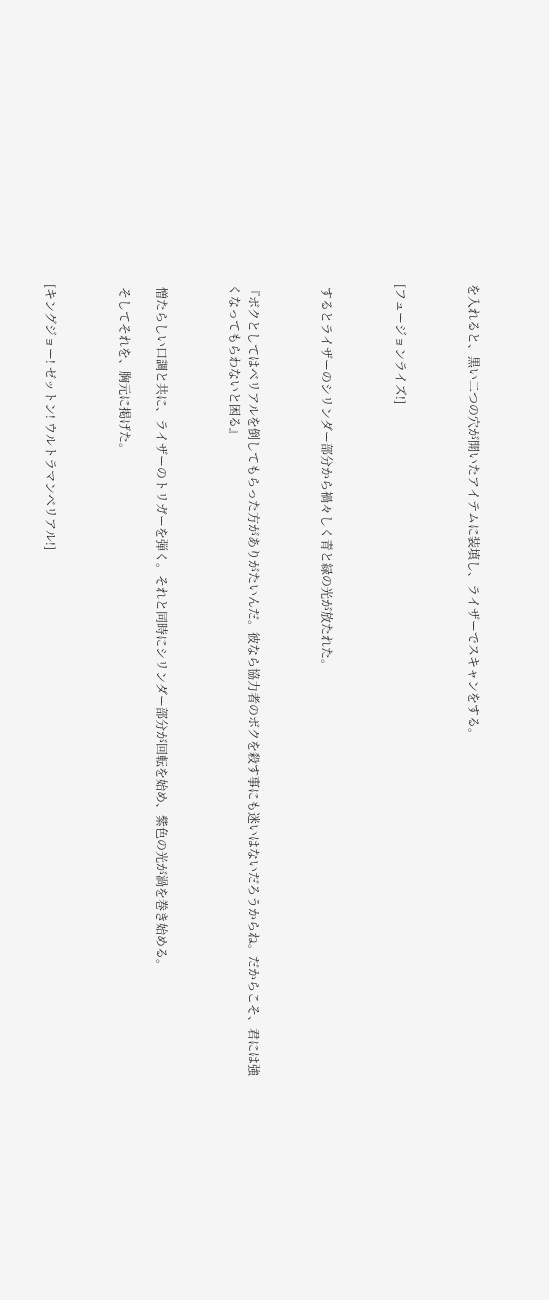を入れると、黒い二つの穴が開いたアイテムに装填し、ライザーでスキャンをする。



[フュージョンライズ!]



 するとライザーのシリンダー部分から禍々しく青と緑の光が放たれた。



『ボクとしてはベリアルを倒してもらった方がありがたいんだ。彼なら協力者のボクを殺す事にも迷いはないだろうからね。だからこそ、君には強くなってもらわないと困る』



 憎たらしい口調と共に、ライザーのトリガーを弾く。それと同時にシリンダー部分が回転を始め、紫色の光が渦を巻き始める。

 そしてそれを、胸元に掲げた。



[キングジョー! ゼットン! ウルトラマンベリアル!]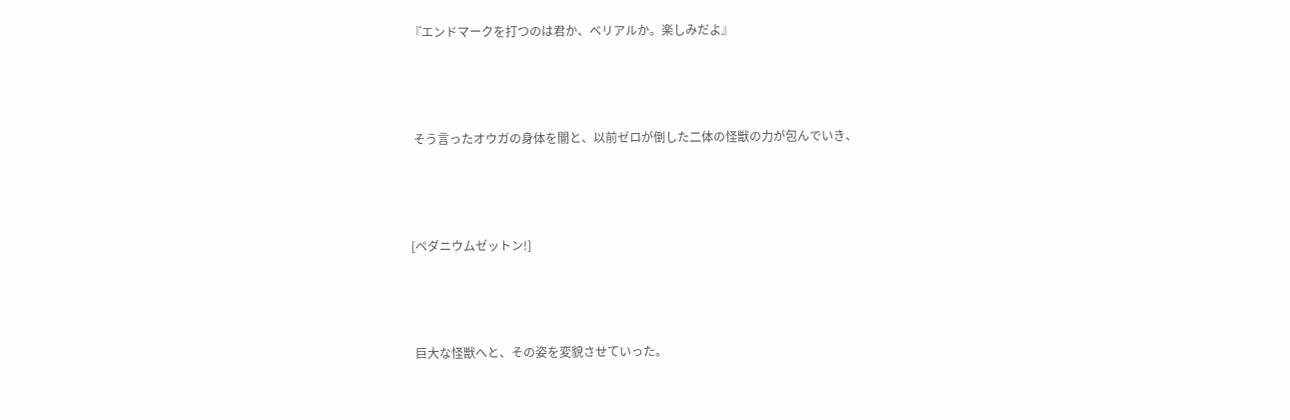『エンドマークを打つのは君か、ベリアルか。楽しみだよ』



 そう言ったオウガの身体を闇と、以前ゼロが倒した二体の怪獣の力が包んでいき、



[ペダニウムゼットン!]



 巨大な怪獣へと、その姿を変貌させていった。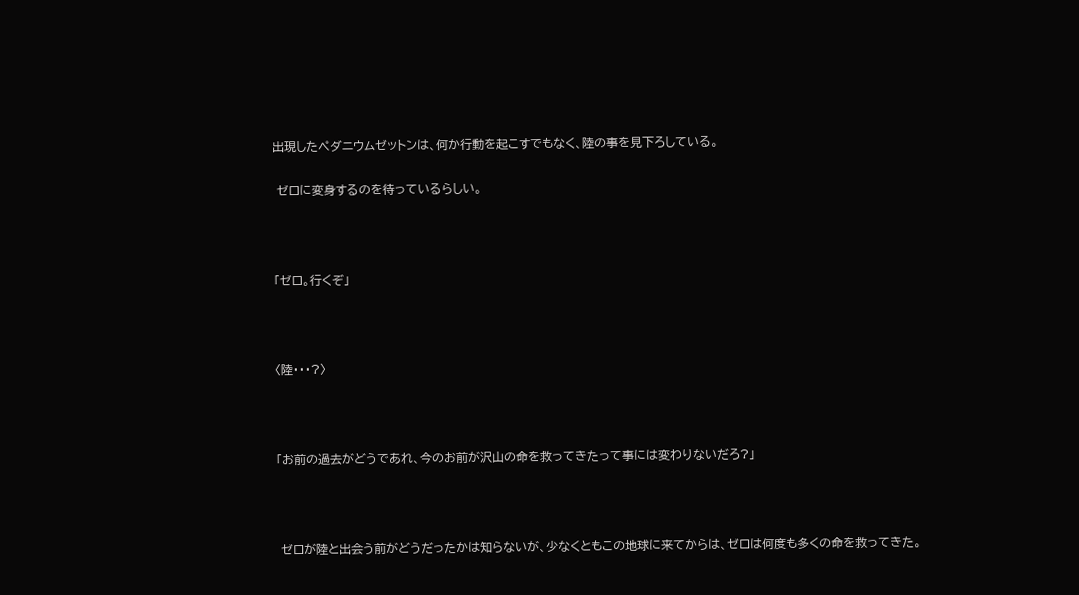出現したペダニウムゼットンは、何か行動を起こすでもなく、陸の事を見下ろしている。

 ゼロに変身するのを待っているらしい。



「ゼロ。行くぞ」



〈陸・・・?〉



「お前の過去がどうであれ、今のお前が沢山の命を救ってきたって事には変わりないだろ?」



 ゼロが陸と出会う前がどうだったかは知らないが、少なくともこの地球に来てからは、ゼロは何度も多くの命を救ってきた。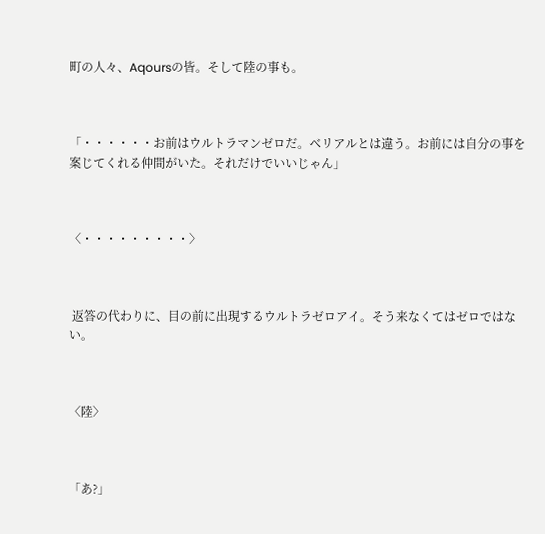町の人々、Aqoursの皆。そして陸の事も。



「・・・・・・お前はウルトラマンゼロだ。ベリアルとは違う。お前には自分の事を案じてくれる仲間がいた。それだけでいいじゃん」



〈・・・・・・・・・〉



 返答の代わりに、目の前に出現するウルトラゼロアイ。そう来なくてはゼロではない。



〈陸〉



「あ?」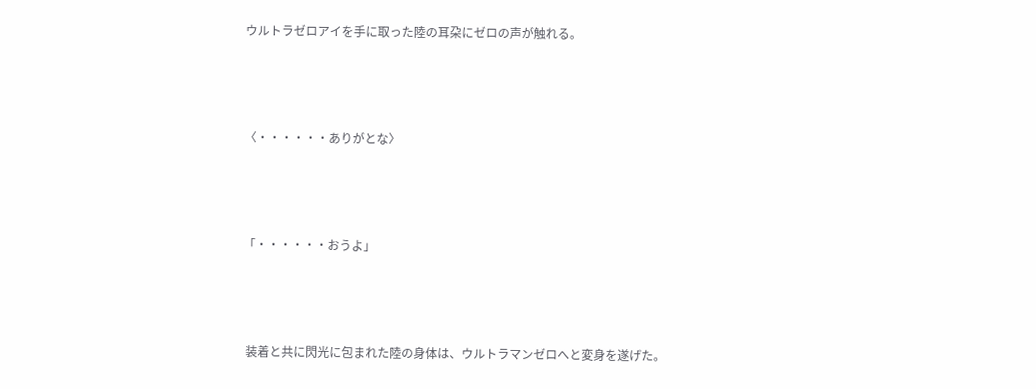ウルトラゼロアイを手に取った陸の耳朶にゼロの声が触れる。



〈・・・・・・ありがとな〉



「・・・・・・おうよ」



 装着と共に閃光に包まれた陸の身体は、ウルトラマンゼロへと変身を遂げた。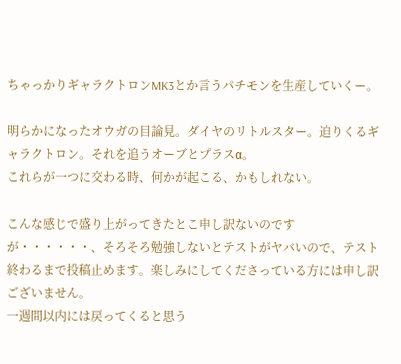ちゃっかりギャラクトロンMK3とか言うパチモンを生産していくー。

明らかになったオウガの目論見。ダイヤのリトルスター。迫りくるギャラクトロン。それを追うオーブとプラスα。
これらが一つに交わる時、何かが起こる、かもしれない。

こんな感じで盛り上がってきたとこ申し訳ないのですが・・・・・・、そろそろ勉強しないとテストがヤバいので、テスト終わるまで投稿止めます。楽しみにしてくださっている方には申し訳ございません。
一週間以内には戻ってくると思う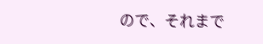ので、それまで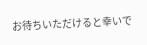お待ちいただけると幸いで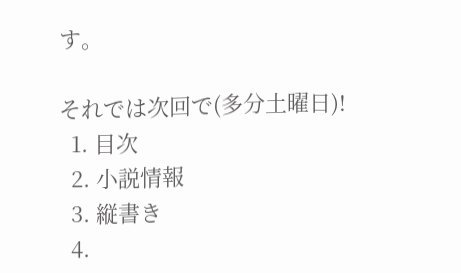す。

それでは次回で(多分土曜日)!
  1. 目次
  2. 小説情報
  3. 縦書き
  4.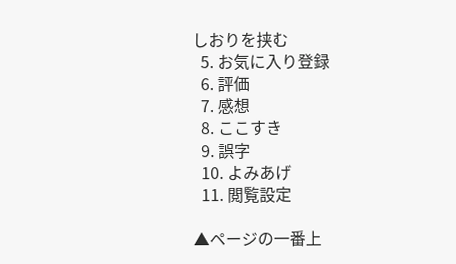しおりを挟む
  5. お気に入り登録
  6. 評価
  7. 感想
  8. ここすき
  9. 誤字
  10. よみあげ
  11. 閲覧設定

▲ページの一番上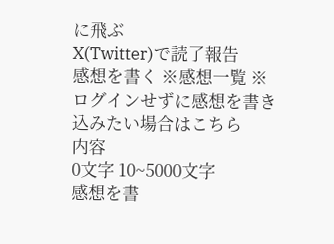に飛ぶ
X(Twitter)で読了報告
感想を書く ※感想一覧 ※ログインせずに感想を書き込みたい場合はこちら
内容
0文字 10~5000文字
感想を書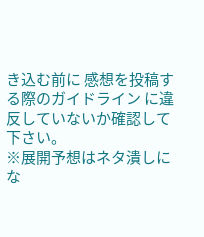き込む前に 感想を投稿する際のガイドライン に違反していないか確認して下さい。
※展開予想はネタ潰しにな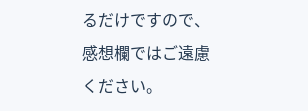るだけですので、感想欄ではご遠慮ください。